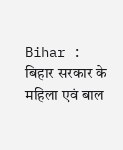Bihar : बिहार सरकार के महिला एवं बाल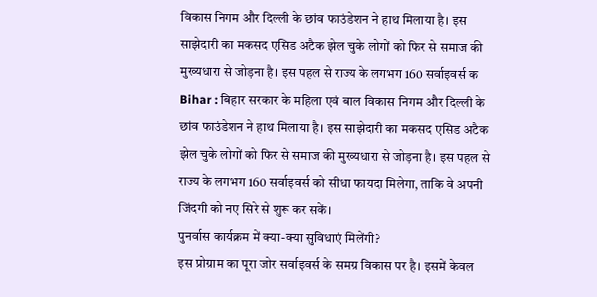विकास निगम और दिल्ली के छांव फाउंडेशन ने हाथ मिलाया है। इस साझेदारी का मकसद एसिड अटैक झेल चुके लोगों को फिर से समाज की मुख्यधारा से जोड़ना है। इस पहल से राज्य के लगभग 160 सर्वाइवर्स क
Bihar : बिहार सरकार के महिला एवं बाल विकास निगम और दिल्ली के छांव फाउंडेशन ने हाथ मिलाया है। इस साझेदारी का मकसद एसिड अटैक झेल चुके लोगों को फिर से समाज की मुख्यधारा से जोड़ना है। इस पहल से राज्य के लगभग 160 सर्वाइवर्स को सीधा फायदा मिलेगा, ताकि वे अपनी जिंदगी को नए सिरे से शुरू कर सकें।
पुनर्वास कार्यक्रम में क्या-क्या सुविधाएं मिलेंगी?
इस प्रोग्राम का पूरा जोर सर्वाइवर्स के समग्र विकास पर है। इसमें केवल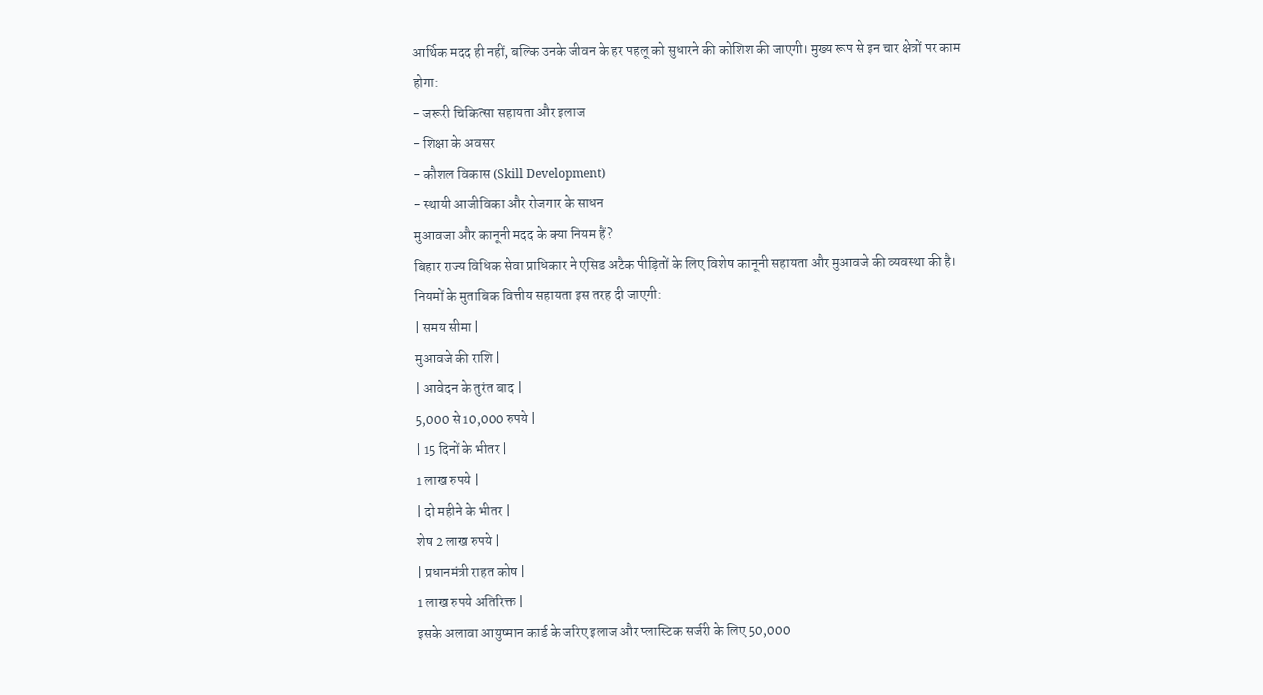आर्थिक मदद ही नहीं, बल्कि उनके जीवन के हर पहलू को सुधारने की कोशिश की जाएगी। मुख्य रूप से इन चार क्षेत्रों पर काम होगा:
- जरूरी चिकित्सा सहायता और इलाज
- शिक्षा के अवसर
- कौशल विकास (Skill Development)
- स्थायी आजीविका और रोजगार के साधन
मुआवजा और कानूनी मदद के क्या नियम हैं?
बिहार राज्य विधिक सेवा प्राधिकार ने एसिड अटैक पीड़ितों के लिए विशेष कानूनी सहायता और मुआवजे की व्यवस्था की है। नियमों के मुताबिक वित्तीय सहायता इस तरह दी जाएगी:
| समय सीमा |
मुआवजे की राशि |
| आवेदन के तुरंत बाद |
5,000 से 10,000 रुपये |
| 15 दिनों के भीतर |
1 लाख रुपये |
| दो महीने के भीतर |
शेष 2 लाख रुपये |
| प्रधानमंत्री राहत कोष |
1 लाख रुपये अतिरिक्त |
इसके अलावा आयुष्मान कार्ड के जरिए इलाज और प्लास्टिक सर्जरी के लिए 50,000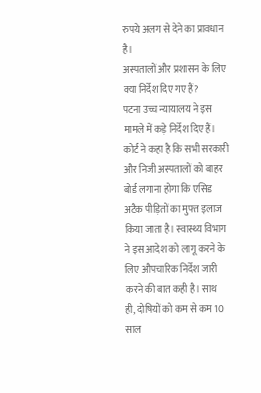रुपये अलग से देने का प्रावधान है।
अस्पतालों और प्रशासन के लिए क्या निर्देश दिए गए हैं?
पटना उच्च न्यायालय ने इस मामले में कड़े निर्देश दिए हैं। कोर्ट ने कहा है कि सभी सरकारी और निजी अस्पतालों को बाहर बोर्ड लगाना होगा कि एसिड अटैक पीड़ितों का मुफ्त इलाज किया जाता है। स्वास्थ्य विभाग ने इस आदेश को लागू करने के लिए औपचारिक निर्देश जारी करने की बात कही है। साथ ही, दोषियों को कम से कम 10 साल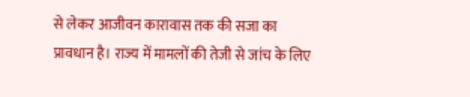से लेकर आजीवन कारावास तक की सजा का प्रावधान है। राज्य में मामलों की तेजी से जांच के लिए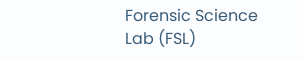Forensic Science Lab (FSL)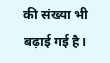की संख्या भी बढ़ाई गई है।